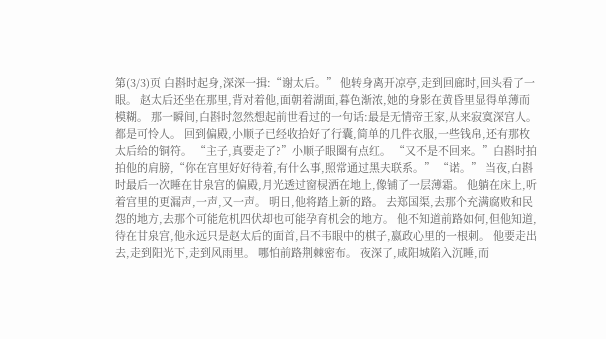第(3/3)页 白斟时起身,深深一揖:“谢太后。” 他转身离开凉亭,走到回廊时,回头看了一眼。 赵太后还坐在那里,背对着他,面朝着湖面,暮色渐浓,她的身影在黄昏里显得单薄而模糊。 那一瞬间,白斟时忽然想起前世看过的一句话:最是无情帝王家,从来寂寞深宫人。 都是可怜人。 回到偏殿,小顺子已经收拾好了行囊,简单的几件衣服,一些钱帛,还有那枚太后给的铜符。 “主子,真要走了?”小顺子眼圈有点红。 “又不是不回来。”白斟时拍拍他的肩膀,“你在宫里好好待着,有什么事,照常通过黑夫联系。” “诺。” 当夜,白斟时最后一次睡在甘泉宫的偏殿,月光透过窗棂洒在地上,像铺了一层薄霜。 他躺在床上,听着宫里的更漏声,一声,又一声。 明日,他将踏上新的路。 去郑国渠,去那个充满腐败和民怨的地方,去那个可能危机四伏却也可能孕育机会的地方。 他不知道前路如何,但他知道,待在甘泉宫,他永远只是赵太后的面首,吕不韦眼中的棋子,嬴政心里的一根刺。 他要走出去,走到阳光下,走到风雨里。 哪怕前路荆棘密布。 夜深了,咸阳城陷入沉睡,而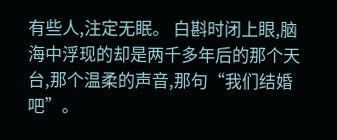有些人,注定无眠。 白斟时闭上眼,脑海中浮现的却是两千多年后的那个天台,那个温柔的声音,那句“我们结婚吧”。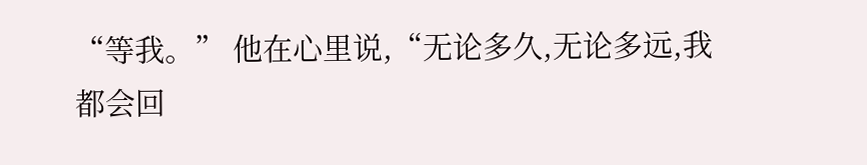“等我。” 他在心里说,“无论多久,无论多远,我都会回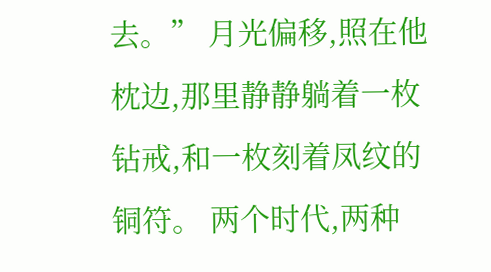去。” 月光偏移,照在他枕边,那里静静躺着一枚钻戒,和一枚刻着凤纹的铜符。 两个时代,两种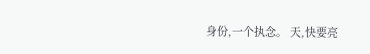身份,一个执念。 天,快要亮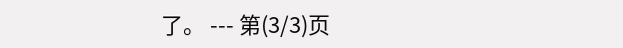了。 --- 第(3/3)页